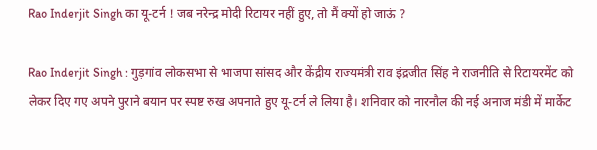Rao Inderjit Singh का यू-टर्न ! जब नरेन्द्र मोदी रिटायर नहीं हुए, तो मैं क्यों हो जाऊं ?

Rao Inderjit Singh : गुड़गांव लोकसभा से भाजपा सांसद और केंद्रीय राज्यमंत्री राव इंद्रजीत सिंह ने राजनीति से रिटायरमेंट को लेकर दिए गए अपने पुराने बयान पर स्पष्ट रुख अपनाते हुए यू-टर्न ले लिया है। शनिवार को नारनौल की नई अनाज मंडी में मार्केट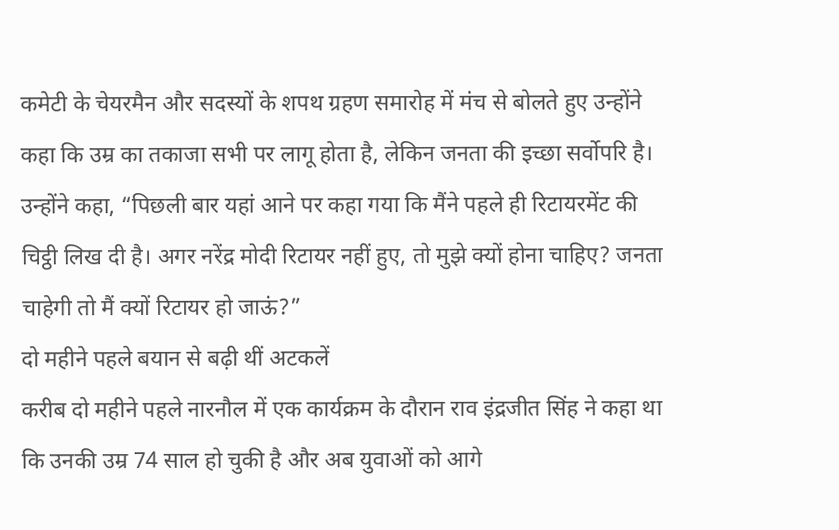कमेटी के चेयरमैन और सदस्यों के शपथ ग्रहण समारोह में मंच से बोलते हुए उन्होंने कहा कि उम्र का तकाजा सभी पर लागू होता है, लेकिन जनता की इच्छा सर्वोपरि है।
उन्होंने कहा, “पिछली बार यहां आने पर कहा गया कि मैंने पहले ही रिटायरमेंट की चिट्ठी लिख दी है। अगर नरेंद्र मोदी रिटायर नहीं हुए, तो मुझे क्यों होना चाहिए? जनता चाहेगी तो मैं क्यों रिटायर हो जाऊं?”
दो महीने पहले बयान से बढ़ी थीं अटकलें
करीब दो महीने पहले नारनौल में एक कार्यक्रम के दौरान राव इंद्रजीत सिंह ने कहा था कि उनकी उम्र 74 साल हो चुकी है और अब युवाओं को आगे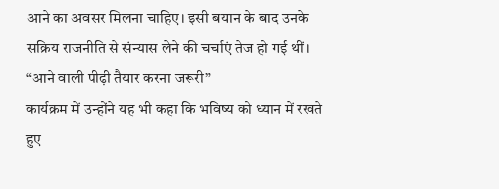आने का अवसर मिलना चाहिए। इसी बयान के बाद उनके सक्रिय राजनीति से संन्यास लेने की चर्चाएं तेज हो गई थीं।
“आने वाली पीढ़ी तैयार करना जरूरी”
कार्यक्रम में उन्होंने यह भी कहा कि भविष्य को ध्यान में रखते हुए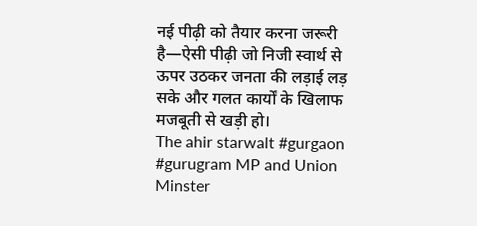नई पीढ़ी को तैयार करना जरूरी है—ऐसी पीढ़ी जो निजी स्वार्थ से ऊपर उठकर जनता की लड़ाई लड़ सके और गलत कार्यों के खिलाफ मजबूती से खड़ी हो।
The ahir starwalt #gurgaon #gurugram MP and Union Minster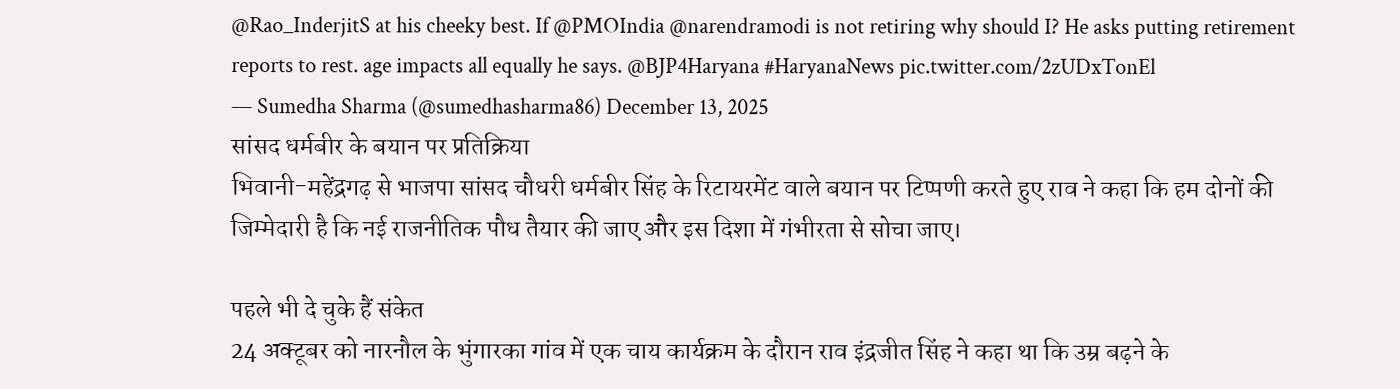@Rao_InderjitS at his cheeky best. If @PMOIndia @narendramodi is not retiring why should I? He asks putting retirement reports to rest. age impacts all equally he says. @BJP4Haryana #HaryanaNews pic.twitter.com/2zUDxTonEl
— Sumedha Sharma (@sumedhasharma86) December 13, 2025
सांसद धर्मबीर के बयान पर प्रतिक्रिया
भिवानी-महेंद्रगढ़ से भाजपा सांसद चौधरी धर्मबीर सिंह के रिटायरमेंट वाले बयान पर टिप्पणी करते हुए राव ने कहा कि हम दोनों की जिम्मेदारी है कि नई राजनीतिक पौध तैयार की जाए और इस दिशा में गंभीरता से सोचा जाए।

पहले भी दे चुके हैं संकेत
24 अक्टूबर को नारनौल के भुंगारका गांव में एक चाय कार्यक्रम के दौरान राव इंद्रजीत सिंह ने कहा था कि उम्र बढ़ने के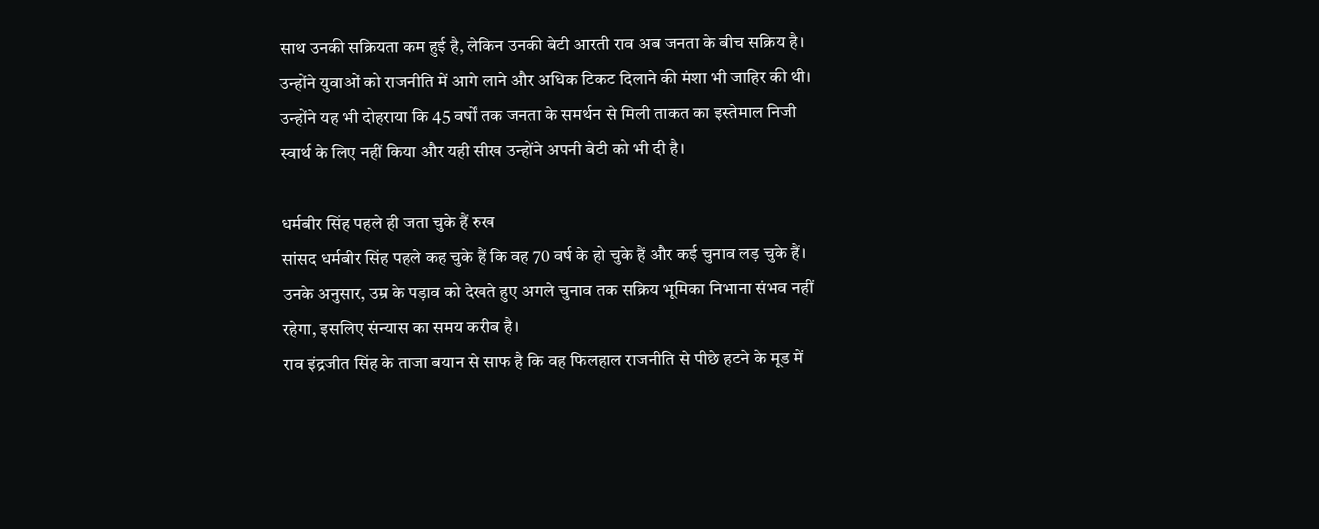साथ उनकी सक्रियता कम हुई है, लेकिन उनकी बेटी आरती राव अब जनता के बीच सक्रिय है। उन्होंने युवाओं को राजनीति में आगे लाने और अधिक टिकट दिलाने की मंशा भी जाहिर की थी।
उन्होंने यह भी दोहराया कि 45 वर्षों तक जनता के समर्थन से मिली ताकत का इस्तेमाल निजी स्वार्थ के लिए नहीं किया और यही सीख उन्होंने अपनी बेटी को भी दी है।

धर्मबीर सिंह पहले ही जता चुके हैं रुख
सांसद धर्मबीर सिंह पहले कह चुके हैं कि वह 70 वर्ष के हो चुके हैं और कई चुनाव लड़ चुके हैं। उनके अनुसार, उम्र के पड़ाव को देखते हुए अगले चुनाव तक सक्रिय भूमिका निभाना संभव नहीं रहेगा, इसलिए संन्यास का समय करीब है।
राव इंद्रजीत सिंह के ताजा बयान से साफ है कि वह फिलहाल राजनीति से पीछे हटने के मूड में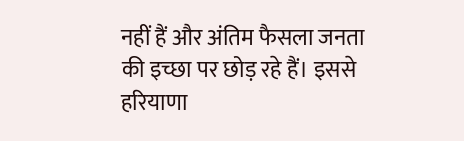नहीं हैं और अंतिम फैसला जनता की इच्छा पर छोड़ रहे हैं। इससे हरियाणा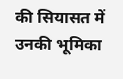की सियासत में उनकी भूमिका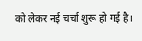को लेकर नई चर्चा शुरू हो गई है।